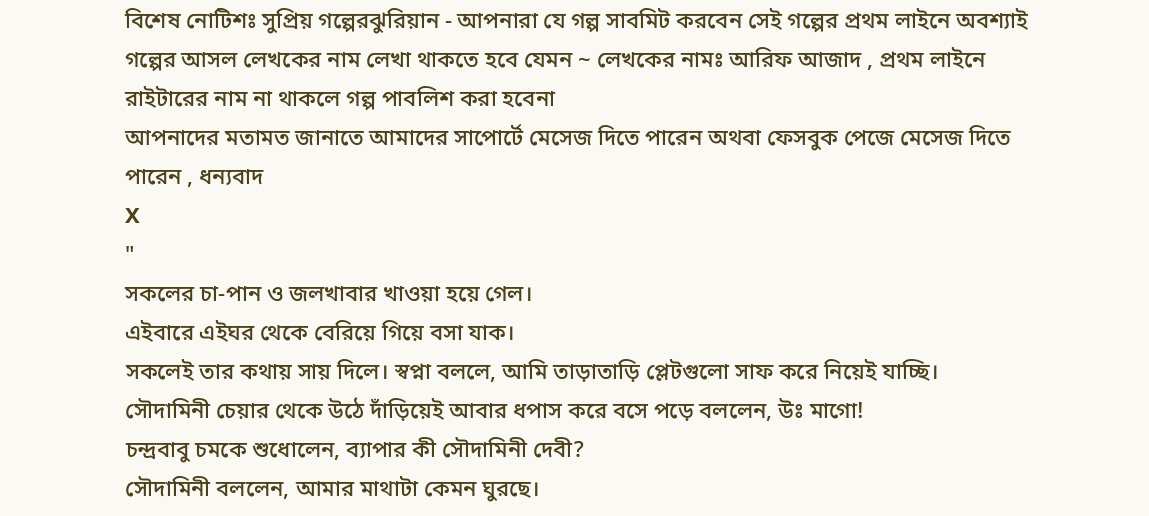বিশেষ নোটিশঃ সুপ্রিয় গল্পেরঝুরিয়ান - আপনারা যে গল্প সাবমিট করবেন সেই গল্পের প্রথম লাইনে অবশ্যাই গল্পের আসল লেখকের নাম লেখা থাকতে হবে যেমন ~ লেখকের নামঃ আরিফ আজাদ , প্রথম লাইনে রাইটারের নাম না থাকলে গল্প পাবলিশ করা হবেনা
আপনাদের মতামত জানাতে আমাদের সাপোর্টে মেসেজ দিতে পারেন অথবা ফেসবুক পেজে মেসেজ দিতে পারেন , ধন্যবাদ
X
"
সকলের চা-পান ও জলখাবার খাওয়া হয়ে গেল।
এইবারে এইঘর থেকে বেরিয়ে গিয়ে বসা যাক।
সকলেই তার কথায় সায় দিলে। স্বপ্না বললে, আমি তাড়াতাড়ি প্লেটগুলো সাফ করে নিয়েই যাচ্ছি।
সৌদামিনী চেয়ার থেকে উঠে দাঁড়িয়েই আবার ধপাস করে বসে পড়ে বললেন, উঃ মাগো!
চন্দ্রবাবু চমকে শুধোলেন, ব্যাপার কী সৌদামিনী দেবী?
সৌদামিনী বললেন, আমার মাথাটা কেমন ঘুরছে।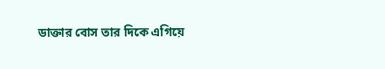ডাক্তার বোস তার দিকে এগিয়ে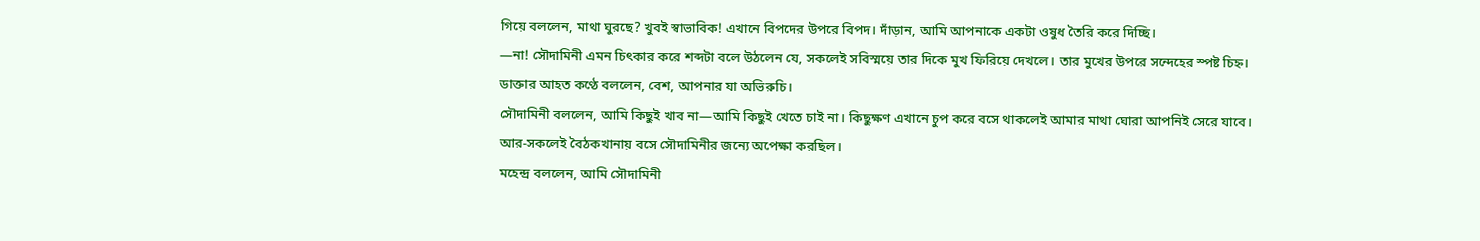গিয়ে বললেন, মাথা ঘুরছে? খুবই স্বাভাবিক! এখানে বিপদের উপরে বিপদ। দাঁড়ান, আমি আপনাকে একটা ওষুধ তৈরি করে দিচ্ছি।
—না! সৌদামিনী এমন চিৎকার করে শব্দটা বলে উঠলেন যে, সকলেই সবিস্ময়ে তার দিকে মুখ ফিরিয়ে দেখলে। তার মুখের উপরে সন্দেহের স্পষ্ট চিহ্ন।
ডাক্তার আহত কণ্ঠে বললেন, বেশ, আপনার যা অভিরুচি।
সৌদামিনী বললেন, আমি কিছুই খাব না—আমি কিছুই খেতে চাই না। কিছুক্ষণ এখানে চুপ করে বসে থাকলেই আমার মাথা ঘোরা আপনিই সেরে যাবে।
আর-সকলেই বৈঠকখানায় বসে সৌদামিনীর জন্যে অপেক্ষা করছিল।
মহেন্দ্র বললেন, আমি সৌদামিনী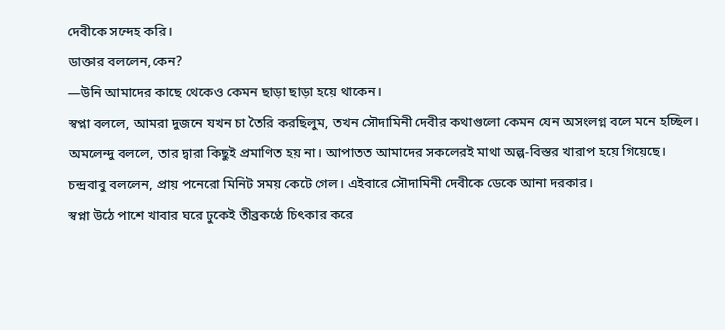দেবীকে সন্দেহ করি।
ডাক্তার বললেন,কেন?
—উনি আমাদের কাছে থেকেও কেমন ছাড়া ছাড়া হয়ে থাকেন।
স্বপ্না বললে, আমরা দুজনে যখন চা তৈরি করছিলুম, তখন সৌদামিনী দেবীর কথাগুলো কেমন যেন অসংলগ্ন বলে মনে হচ্ছিল।
অমলেন্দু বললে, তার দ্বারা কিছুই প্রমাণিত হয় না। আপাতত আমাদের সকলেরই মাথা অল্প-বিস্তর খারাপ হয়ে গিয়েছে।
চন্দ্রবাবু বললেন, প্রায় পনেরো মিনিট সময় কেটে গেল। এইবারে সৌদামিনী দেবীকে ডেকে আনা দরকার।
স্বপ্না উঠে পাশে খাবার ঘরে ঢুকেই তীব্ৰকণ্ঠে চিৎকার করে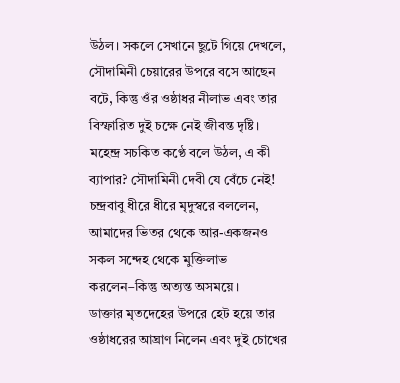উঠল। সকলে সেখানে ছুটে গিয়ে দেখলে, সৌদামিনী চেয়ারের উপরে বসে আছেন বটে, কিন্তু ওঁর ওষ্ঠাধর নীলাভ এবং তার বিস্ফারিত দুই চক্ষে নেই জীবন্ত দৃষ্টি।
মহেন্দ্র সচকিত কণ্ঠে বলে উঠল, এ কী ব্যাপার? সৌদামিনী দেবী যে বেঁচে নেই!
চন্দ্রবাবু ধীরে ধীরে মৃদুস্বরে বললেন, আমাদের ভিতর থেকে আর-একজনও সকল সন্দেহ থেকে মুক্তিলাভ করলেন–কিন্তু অত্যন্ত অসময়ে।
ডাক্তার মৃতদেহের উপরে হেট হয়ে তার ওষ্ঠাধরের আঘ্ৰাণ নিলেন এবং দুই চোখের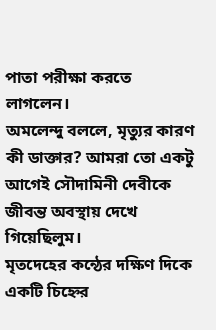পাতা পরীক্ষা করতে লাগলেন।
অমলেন্দু বললে, মৃত্যুর কারণ কী ডাক্তার? আমরা তো একটু আগেই সৌদামিনী দেবীকে জীবন্ত অবস্থায় দেখে গিয়েছিলুম।
মৃতদেহের কন্ঠের দক্ষিণ দিকে একটি চিহ্নের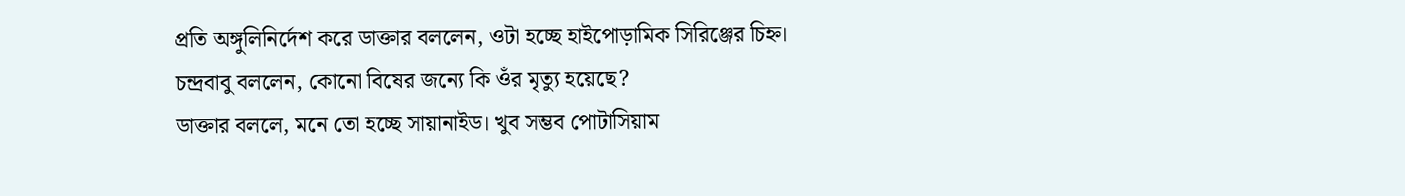প্রতি অঙ্গুলিনির্দেশ করে ডাক্তার বললেন, ওটা হচ্ছে হাইপোড়ামিক সিরিঞ্জের চিহ্ন।
চন্দ্রবাবু বললেন, কোনো বিষের জন্যে কি ওঁর মৃত্যু হয়েছে?
ডাক্তার বললে, মনে তো হচ্ছে সায়ানাইড। খুব সম্ভব পোটাসিয়াম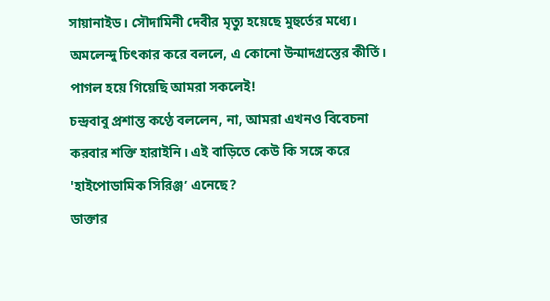সায়ানাইড। সৌদামিনী দেবীর মৃত্যু হয়েছে মুহুর্তের মধ্যে।
অমলেন্দু চিৎকার করে বললে, এ কোনো উন্মাদগ্রস্তের কীর্তি। পাগল হয়ে গিয়েছি আমরা সকলেই!
চন্দ্রবাবু প্রশান্ত কণ্ঠে বললেন, না, আমরা এখনও বিবেচনা করবার শক্তি হারাইনি। এই বাড়িতে কেউ কি সঙ্গে করে 'হাইপোডামিক সিরিঞ্জ’ এনেছে?
ডাক্তার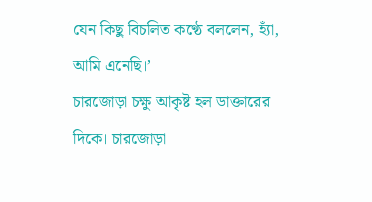যেন কিছু বিচলিত কণ্ঠে বললেন, হ্যাঁ, আমি এনেছি।’
চারজোড়া চক্ষু আকৃষ্ট হল ডাক্তারের দিকে। চারজোড়া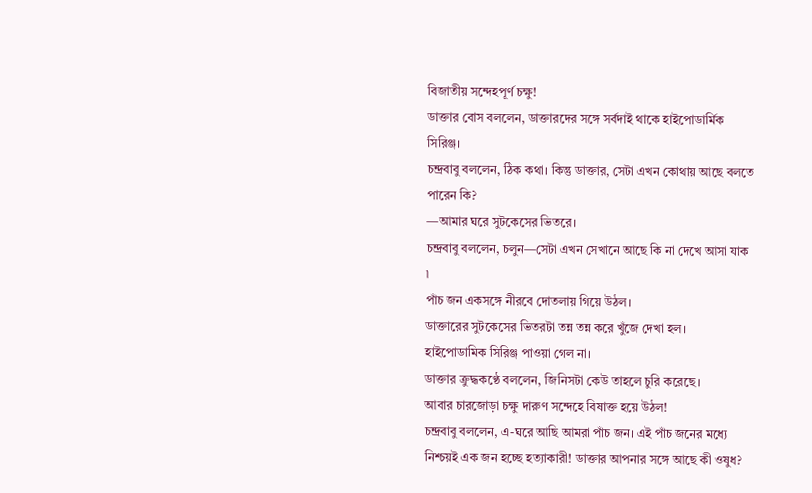বিজাতীয় সন্দেহপূর্ণ চক্ষু!
ডাক্তার বোস বললেন, ডাক্তারদের সঙ্গে সর্বদাই থাকে হাইপোডার্মিক সিরিঞ্জ।
চন্দ্রবাবু বললেন, ঠিক কথা। কিন্তু ডাক্তার, সেটা এখন কোথায় আছে বলতে পারেন কি?
—আমার ঘরে সুটকেসের ভিতরে।
চন্দ্রবাবু বললেন, চলুন—সেটা এখন সেখানে আছে কি না দেখে আসা যাক ৷
পাঁচ জন একসঙ্গে নীরবে দোতলায় গিয়ে উঠল।
ডাক্তারের সুটকেসের ভিতরটা তন্ন তন্ন করে খুঁজে দেখা হল।
হাইপোডামিক সিরিঞ্জ পাওয়া গেল না।
ডাক্তার ক্রুদ্ধকণ্ঠে বললেন, জিনিসটা কেউ তাহলে চুরি করেছে।
আবার চারজোড়া চক্ষু দারুণ সন্দেহে বিষাক্ত হয়ে উঠল!
চন্দ্রবাবু বললেন, এ-ঘরে আছি আমরা পাঁচ জন। এই পাঁচ জনের মধ্যে নিশ্চয়ই এক জন হচ্ছে হত্যাকারী! ডাক্তার আপনার সঙ্গে আছে কী ওষুধ?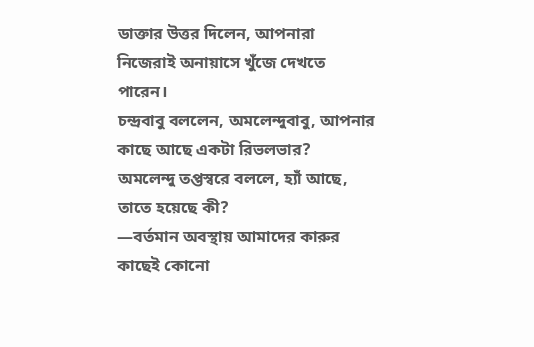ডাক্তার উত্তর দিলেন, আপনারা নিজেরাই অনায়াসে খুঁজে দেখতে পারেন।
চন্দ্রবাবু বললেন, অমলেন্দুবাবু, আপনার কাছে আছে একটা রিভলভার?
অমলেন্দু তপ্তস্বরে বললে, হ্যাঁ আছে, তাতে হয়েছে কী?
—বর্তমান অবস্থায় আমাদের কারুর কাছেই কোনো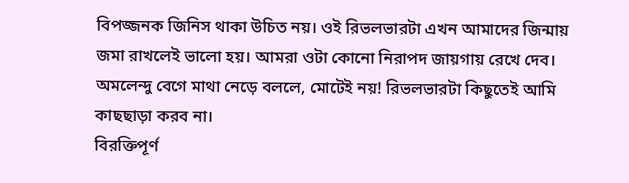বিপজ্জনক জিনিস থাকা উচিত নয়। ওই রিভলভারটা এখন আমাদের জিন্মায় জমা রাখলেই ভালো হয়। আমরা ওটা কোনো নিরাপদ জায়গায় রেখে দেব।
অমলেন্দু বেগে মাথা নেড়ে বললে, মোটেই নয়! রিভলভারটা কিছুতেই আমি কাছছাড়া করব না।
বিরক্তিপূর্ণ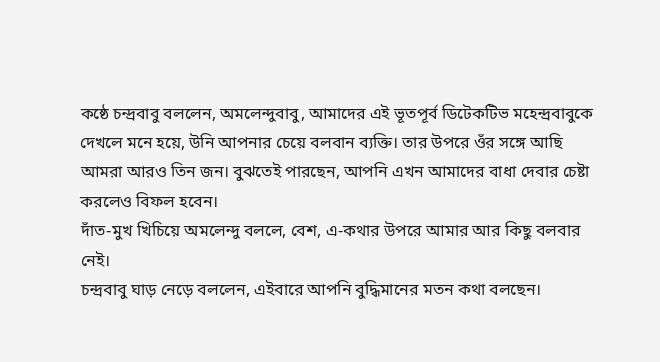কষ্ঠে চন্দ্রবাবু বললেন, অমলেন্দুবাবু, আমাদের এই ভূতপূর্ব ডিটেকটিভ মহেন্দ্রবাবুকে দেখলে মনে হয়ে, উনি আপনার চেয়ে বলবান ব্যক্তি। তার উপরে ওঁর সঙ্গে আছি আমরা আরও তিন জন। বুঝতেই পারছেন, আপনি এখন আমাদের বাধা দেবার চেষ্টা করলেও বিফল হবেন।
দাঁত-মুখ খিচিয়ে অমলেন্দু বললে, বেশ, এ-কথার উপরে আমার আর কিছু বলবার নেই।
চন্দ্রবাবু ঘাড় নেড়ে বললেন, এইবারে আপনি বুদ্ধিমানের মতন কথা বলছেন।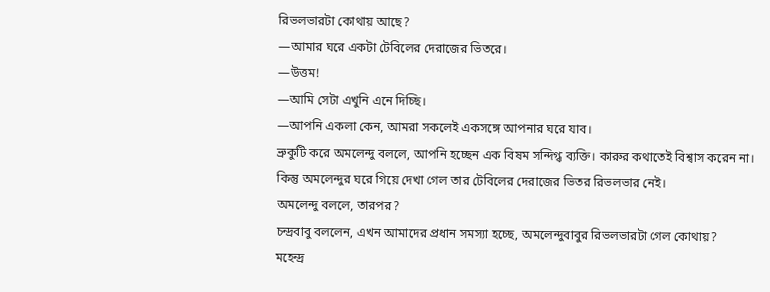রিভলভারটা কোথায় আছে?
—আমার ঘরে একটা টেবিলের দেরাজের ভিতরে।
—উত্তম!
—আমি সেটা এখুনি এনে দিচ্ছি।
—আপনি একলা কেন, আমরা সকলেই একসঙ্গে আপনার ঘরে যাব।
ভ্রুকুটি করে অমলেন্দু বললে, আপনি হচ্ছেন এক বিষম সন্দিগ্ধ ব্যক্তি। কারুর কথাতেই বিশ্বাস করেন না।
কিন্তু অমলেন্দুর ঘরে গিয়ে দেখা গেল তার টেবিলের দেরাজের ভিতর রিভলভার নেই।
অমলেন্দু বললে, তারপর?
চন্দ্রবাবু বললেন, এখন আমাদের প্রধান সমস্যা হচ্ছে, অমলেন্দুবাবুর রিভলভারটা গেল কোথায়?
মহেন্দ্র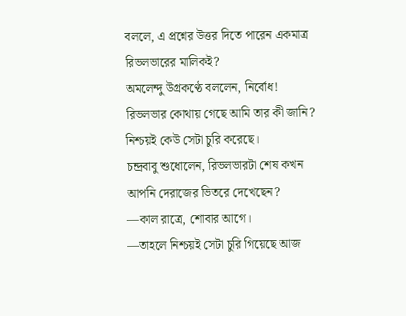বললে, এ প্রশ্নের উত্তর দিতে পারেন একমাত্র রিভলভারের মালিকই?
অমলেন্দু উগ্রকণ্ঠে বললেন, নির্বোধ! রিভলভার কোথায় গেছে আমি তার কী জানি? নিশ্চয়ই কেউ সেটা চুরি করেছে।
চন্দ্রবাবু শুধোলেন, রিভলভারটা শেষ কখন আপনি দেরাজের ভিতরে দেখেছেন?
—কাল রাত্রে, শোবার আগে।
—তাহলে নিশ্চয়ই সেটা চুরি গিয়েছে আজ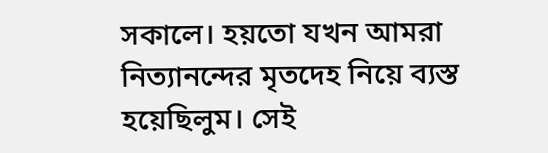সকালে। হয়তো যখন আমরা নিত্যানন্দের মৃতদেহ নিয়ে ব্যস্ত হয়েছিলুম। সেই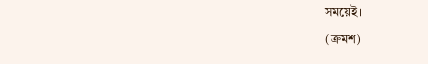সময়েই।
(ক্রমশ)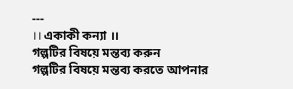---
।। একাকী কন্যা ।।
গল্পটির বিষয়ে মন্তব্য করুন
গল্পটির বিষয়ে মন্তব্য করতে আপনার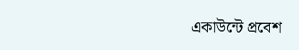একাউন্টে প্রবেশ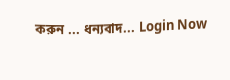করুন ... ধন্যবাদ... Login Now